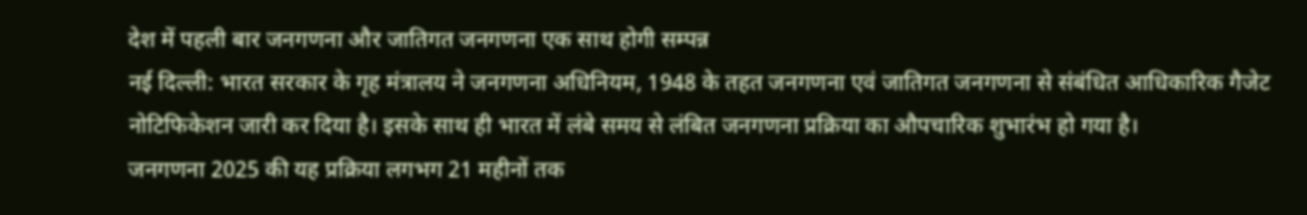देश में पहली बार जनगणना और जातिगत जनगणना एक साथ होगी सम्पन्न
नई दिल्ली: भारत सरकार के गृह मंत्रालय ने जनगणना अधिनियम, 1948 के तहत जनगणना एवं जातिगत जनगणना से संबंधित आधिकारिक गैजेट नोटिफिकेशन जारी कर दिया है। इसके साथ ही भारत में लंबे समय से लंबित जनगणना प्रक्रिया का औपचारिक शुभारंभ हो गया है।
जनगणना 2025 की यह प्रक्रिया लगभग 21 महीनों तक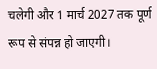चलेगी और 1 मार्च 2027 तक पूर्ण रूप से संपन्न हो जाएगी।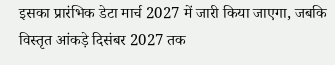इसका प्रारंभिक डेटा मार्च 2027 में जारी किया जाएगा, जबकि विस्तृत आंकड़े दिसंबर 2027 तक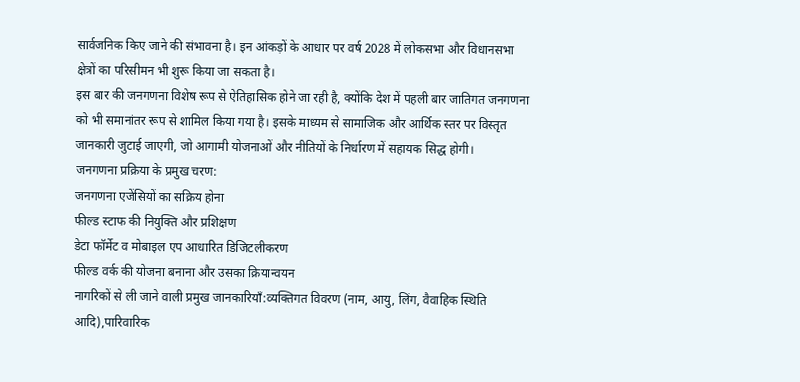सार्वजनिक किए जाने की संभावना है। इन आंकड़ों के आधार पर वर्ष 2028 में लोकसभा और विधानसभा क्षेत्रों का परिसीमन भी शुरू किया जा सकता है।
इस बार की जनगणना विशेष रूप से ऐतिहासिक होने जा रही है, क्योंकि देश में पहली बार जातिगत जनगणना को भी समानांतर रूप से शामिल किया गया है। इसके माध्यम से सामाजिक और आर्थिक स्तर पर विस्तृत जानकारी जुटाई जाएगी, जो आगामी योजनाओं और नीतियों के निर्धारण में सहायक सिद्ध होगी।
जनगणना प्रक्रिया के प्रमुख चरण:
जनगणना एजेंसियों का सक्रिय होना
फील्ड स्टाफ की नियुक्ति और प्रशिक्षण
डेटा फॉर्मेट व मोबाइल एप आधारित डिजिटलीकरण
फील्ड वर्क की योजना बनाना और उसका क्रियान्वयन
नागरिकों से ली जाने वाली प्रमुख जानकारियाँ:व्यक्तिगत विवरण (नाम, आयु, लिंग, वैवाहिक स्थिति आदि),पारिवारिक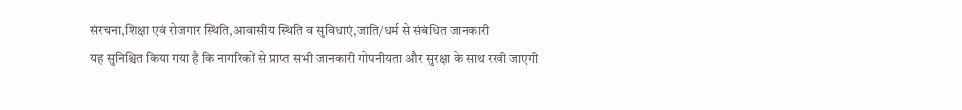संरचना,शिक्षा एवं रोजगार स्थिति,आवासीय स्थिति व सुविधाएं,जाति/धर्म से संबंधित जानकारी
यह सुनिश्चित किया गया है कि नागरिकों से प्राप्त सभी जानकारी गोपनीयता और सुरक्षा के साथ रखी जाएगी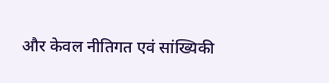और केवल नीतिगत एवं सांख्यिकी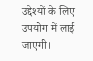उद्देश्यों के लिए उपयोग में लाई जाएगी।